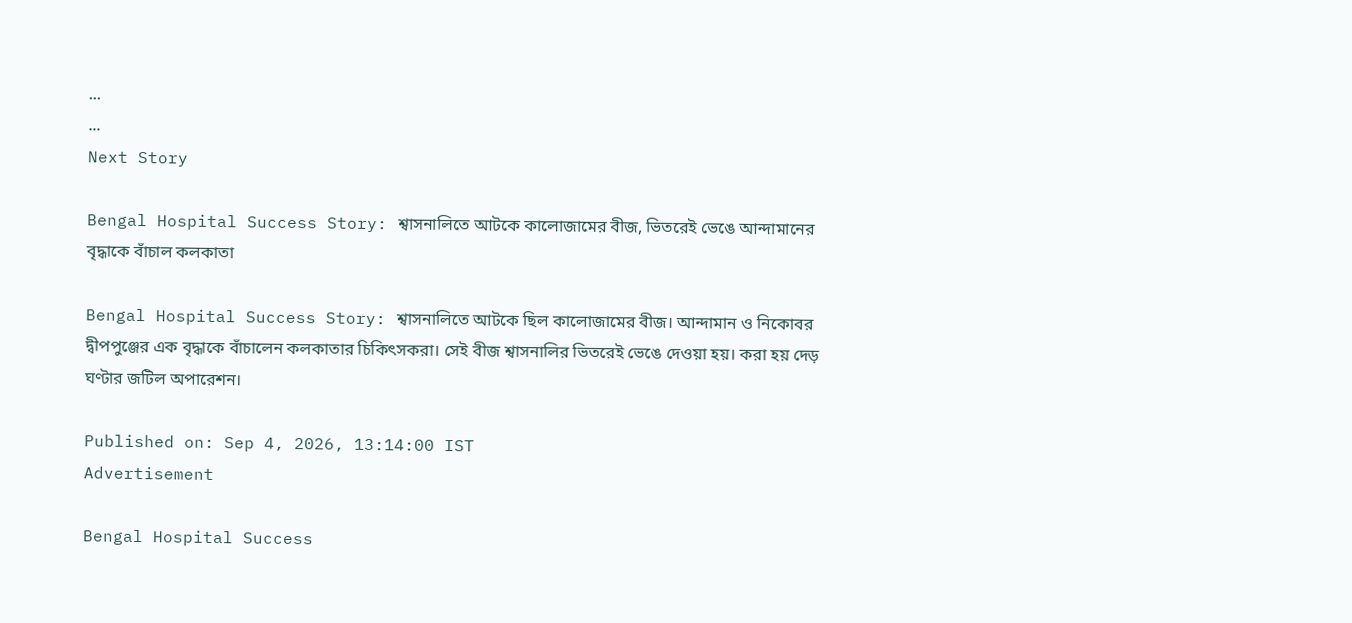...
...
Next Story

Bengal Hospital Success Story: শ্বাসনালিতে আটকে কালোজামের বীজ, ভিতরেই ভেঙে আন্দামানের বৃদ্ধাকে বাঁচাল কলকাতা

Bengal Hospital Success Story: শ্বাসনালিতে আটকে ছিল কালোজামের বীজ। আন্দামান ও নিকোবর দ্বীপপুঞ্জের এক বৃদ্ধাকে বাঁচালেন কলকাতার চিকিৎসকরা। সেই বীজ শ্বাসনালির ভিতরেই ভেঙে দেওয়া হয়। করা হয় দেড় ঘণ্টার জটিল অপারেশন।

Published on: Sep 4, 2026, 13:14:00 IST
Advertisement

Bengal Hospital Success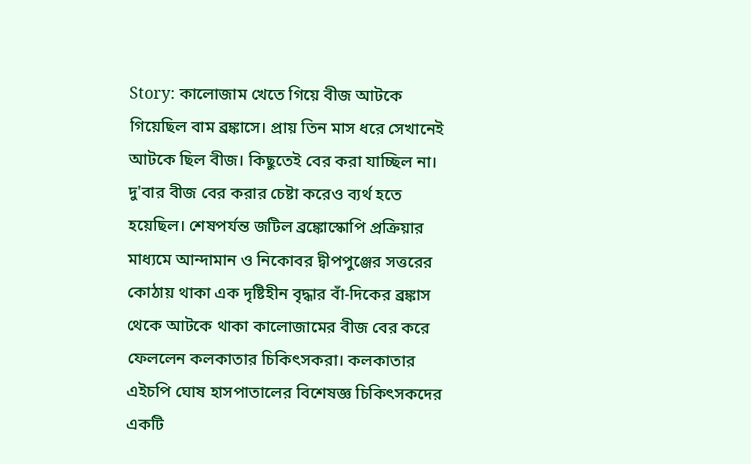Story: কালোজাম খেতে গিয়ে বীজ আটকে গিয়েছিল বাম ব্রঙ্কাসে। প্রায় তিন মাস ধরে সেখানেই আটকে ছিল বীজ। কিছুতেই বের করা যাচ্ছিল না। দু'বার বীজ বের করার চেষ্টা করেও ব্যর্থ হতে হয়েছিল। শেষপর্যন্ত জটিল ব্রঙ্কোস্কোপি প্রক্রিয়ার মাধ্যমে আন্দামান ও নিকোবর দ্বীপপুঞ্জের সত্তরের কোঠায় থাকা এক দৃষ্টিহীন বৃদ্ধার বাঁ-দিকের ব্রঙ্কাস থেকে আটকে থাকা কালোজামের বীজ বের করে ফেললেন কলকাতার চিকিৎসকরা। কলকাতার এইচপি ঘোষ হাসপাতালের বিশেষজ্ঞ চিকিৎসকদের একটি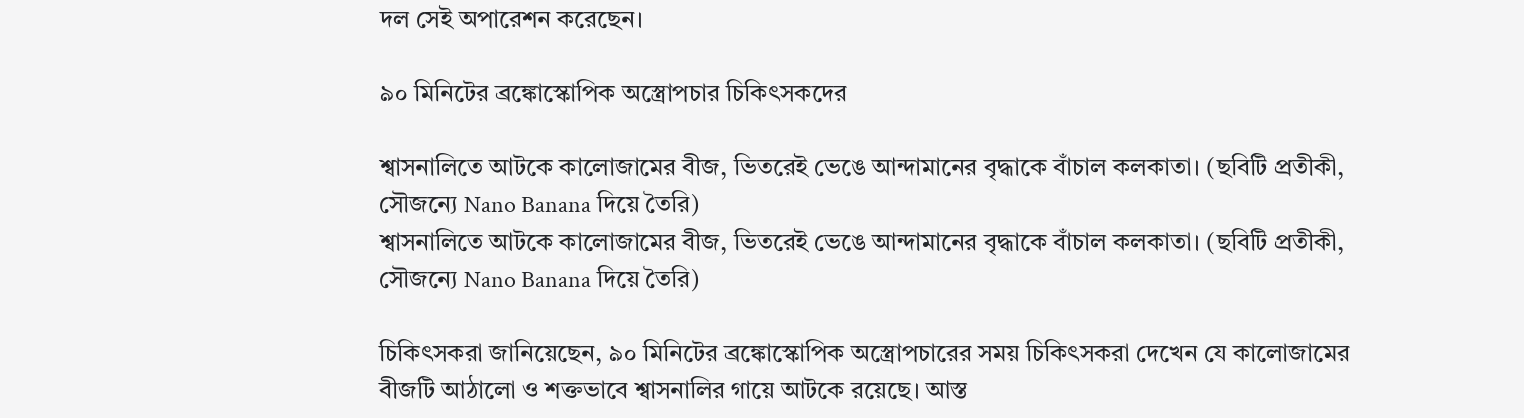দল সেই অপারেশন করেছেন।

৯০ মিনিটের ব্রঙ্কোস্কোপিক অস্ত্রোপচার চিকিৎসকদের

শ্বাসনালিতে আটকে কালোজামের বীজ, ভিতরেই ভেঙে আন্দামানের বৃদ্ধাকে বাঁচাল কলকাতা। (ছবিটি প্রতীকী, সৌজন্যে Nano Banana দিয়ে তৈরি)
শ্বাসনালিতে আটকে কালোজামের বীজ, ভিতরেই ভেঙে আন্দামানের বৃদ্ধাকে বাঁচাল কলকাতা। (ছবিটি প্রতীকী, সৌজন্যে Nano Banana দিয়ে তৈরি)

চিকিৎসকরা জানিয়েছেন, ৯০ মিনিটের ব্রঙ্কোস্কোপিক অস্ত্রোপচারের সময় চিকিৎসকরা দেখেন যে কালোজামের বীজটি আঠালো ও শক্তভাবে শ্বাসনালির গায়ে আটকে রয়েছে। আস্ত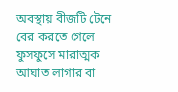অবস্থায় বীজটি টেনে বের করতে গেলে ফুসফুসে মারাত্মক আঘাত লাগার বা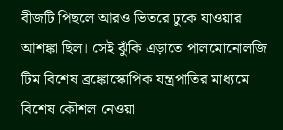বীজটি পিছলে আরও ভিতরে ঢুকে যাওয়ার আশঙ্কা ছিল। সেই ঝুঁকি এড়াতে পালমোনোলজি টিম বিশেষ ব্রঙ্কোস্কোপিক যন্ত্রপাতির মাধ্যমে বিশেষ কৌশল নেওয়া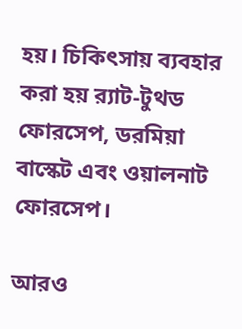হয়। চিকিৎসায় ব্যবহার করা হয় র‍্যাট-টুথড ফোরসেপ, ডরমিয়া বাস্কেট এবং ওয়ালনাট ফোরসেপ।

আরও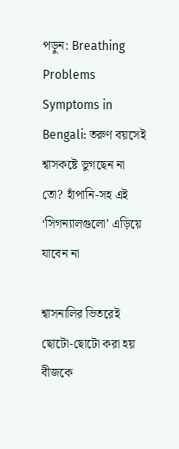পড়ুন: Breathing Problems Symptoms in Bengali: তরুণ বয়সেই শ্বাসকষ্টে ভুগছেন না তো? হাঁপানি-সহ এই ‘সিগন্যালগুলো’ এড়িয়ে যাবেন না

শ্বাসনালির ভিতরেই ছোটো-ছোটো করা হয় বীজকে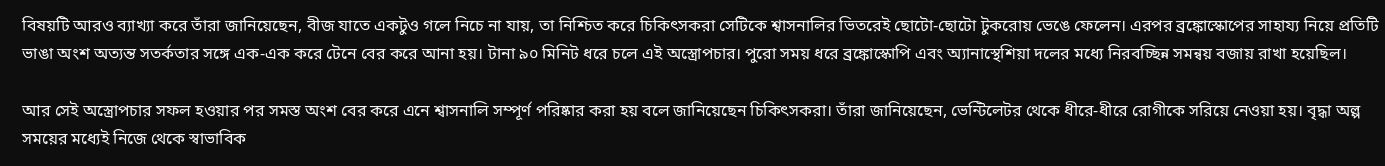বিষয়টি আরও ব্যাখ্যা করে তাঁরা জানিয়েছেন, বীজ যাতে একটুও গলে নিচে না যায়, তা নিশ্চিত করে চিকিৎসকরা সেটিকে শ্বাসনালির ভিতরেই ছোটো-ছোটো টুকরোয় ভেঙে ফেলেন। এরপর ব্রঙ্কোস্কোপের সাহায্য নিয়ে প্রতিটি ভাঙা অংশ অত্যন্ত সতর্কতার সঙ্গে এক-এক করে টেনে বের করে আনা হয়। টানা ৯০ মিনিট ধরে চলে এই অস্ত্রোপচার। পুরো সময় ধরে ব্রঙ্কোস্কোপি এবং অ্যানাস্থেশিয়া দলের মধ্যে নিরবচ্ছিন্ন সমন্বয় বজায় রাখা হয়েছিল।

আর সেই অস্ত্রোপচার সফল হওয়ার পর সমস্ত অংশ বের করে এনে শ্বাসনালি সম্পূর্ণ পরিষ্কার করা হয় বলে জানিয়েছেন চিকিৎসকরা। তাঁরা জানিয়েছেন, ভেন্টিলেটর থেকে ধীরে-ধীরে রোগীকে সরিয়ে নেওয়া হয়। বৃদ্ধা অল্প সময়ের মধ্যেই নিজে থেকে স্বাভাবিক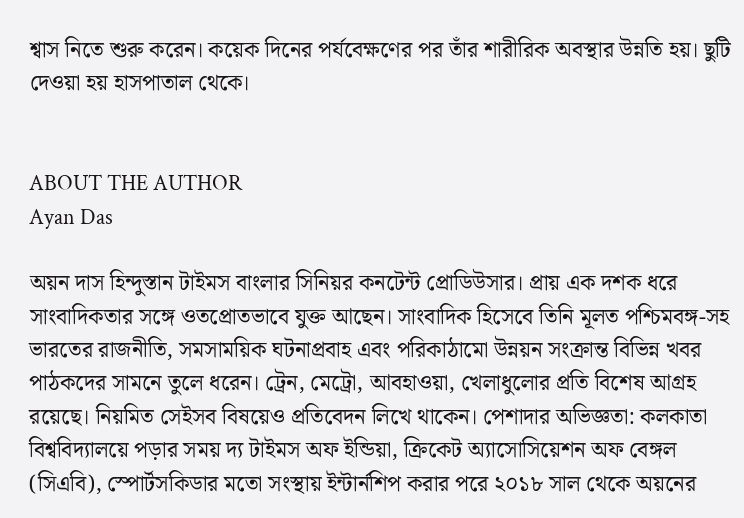শ্বাস নিতে শুরু করেন। কয়েক দিনের পর্যবেক্ষণের পর তাঁর শারীরিক অবস্থার উন্নতি হয়। ছুটি দেওয়া হয় হাসপাতাল থেকে।


ABOUT THE AUTHOR
Ayan Das

অয়ন দাস হিন্দুস্তান টাইমস বাংলার সিনিয়র কনটেন্ট প্রোডিউসার। প্রায় এক দশক ধরে সাংবাদিকতার সঙ্গে ওতপ্রোতভাবে যুক্ত আছেন। সাংবাদিক হিসেবে তিনি মূলত পশ্চিমবঙ্গ-সহ ভারতের রাজনীতি, সমসাময়িক ঘটনাপ্রবাহ এবং পরিকাঠামো উন্নয়ন সংক্রান্ত বিভিন্ন খবর পাঠকদের সামনে তুলে ধরেন। ট্রেন, মেট্রো, আবহাওয়া, খেলাধুলোর প্রতি বিশেষ আগ্রহ রয়েছে। নিয়মিত সেইসব বিষয়েও প্রতিবেদন লিখে থাকেন। পেশাদার অভিজ্ঞতা: কলকাতা বিশ্ববিদ্যালয়ে পড়ার সময় দ্য টাইমস অফ ইন্ডিয়া, ক্রিকেট অ্যাসোসিয়েশন অফ বেঙ্গল (সিএবি), স্পোর্টসকিডার মতো সংস্থায় ইন্টার্নশিপ করার পরে ২০১৮ সাল থেকে অয়নের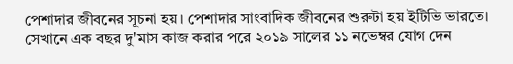পেশাদার জীবনের সূচনা হয়। পেশাদার সাংবাদিক জীবনের শুরুটা হয় ইটিভি ভারতে। সেখানে এক বছর দু'মাস কাজ করার পরে ২০১৯ সালের ১১ নভেম্বর যোগ দেন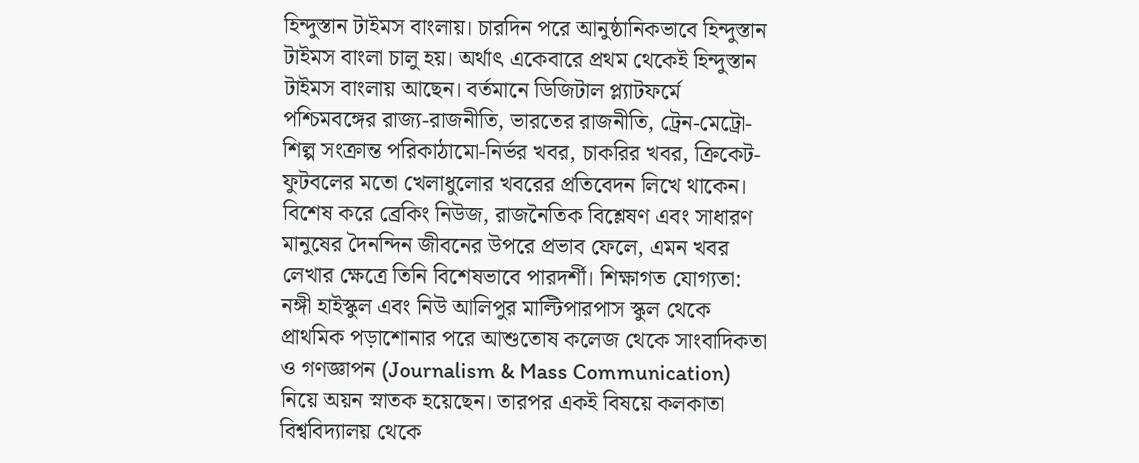হিন্দুস্তান টাইমস বাংলায়। চারদিন পরে আনুষ্ঠানিকভাবে হিন্দুস্তান টাইমস বাংলা চালু হয়। অর্থাৎ একেবারে প্রথম থেকেই হিন্দুস্তান টাইমস বাংলায় আছেন। বর্তমানে ডিজিটাল প্ল্যাটফর্মে পশ্চিমবঙ্গের রাজ্য-রাজনীতি, ভারতের রাজনীতি, ট্রেন-মেট্রো-শিল্প সংক্রান্ত পরিকাঠামো-নির্ভর খবর, চাকরির খবর, ক্রিকেট-ফুটবলের মতো খেলাধুলোর খবরের প্রতিবেদন লিখে থাকেন। বিশেষ করে ব্রেকিং নিউজ, রাজনৈতিক বিশ্লেষণ এবং সাধারণ মানুষের দৈনন্দিন জীবনের উপরে প্রভাব ফেলে, এমন খবর লেখার ক্ষেত্রে তিনি বিশেষভাবে পারদর্শী। শিক্ষাগত যোগ্যতা: নঙ্গী হাইস্কুল এবং নিউ আলিপুর মাল্টিপারপাস স্কুল থেকে প্রাথমিক পড়াশোনার পরে আশুতোষ কলেজ থেকে সাংবাদিকতা ও গণজ্ঞাপন (Journalism & Mass Communication) নিয়ে অয়ন স্নাতক হয়েছেন। তারপর একই বিষয়ে কলকাতা বিশ্ববিদ্যালয় থেকে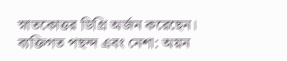স্নাতকোত্তর ডিগ্রি অর্জন করেছেন। ব্যক্তিগত পছন্দ এবং নেশা: অয়ন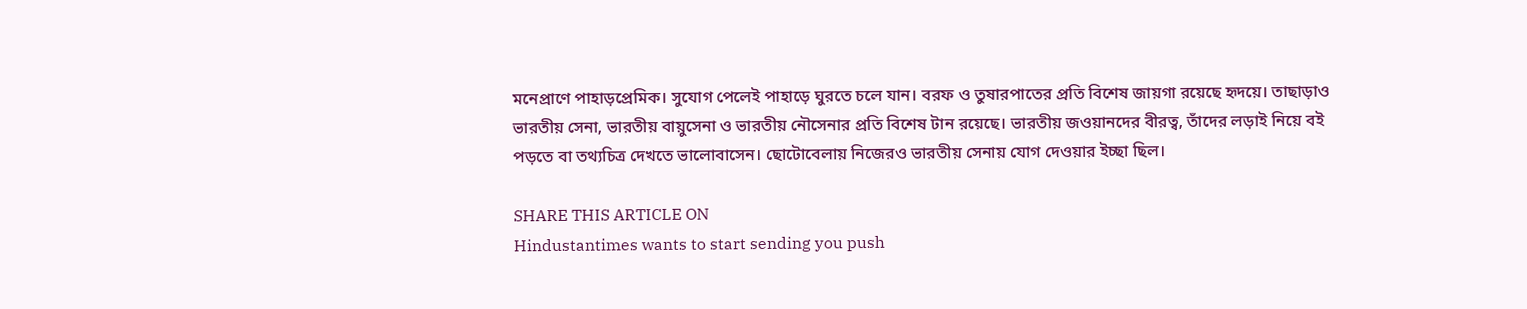মনেপ্রাণে পাহাড়প্রেমিক। সুযোগ পেলেই পাহাড়ে ঘুরতে চলে যান। বরফ ও তুষারপাতের প্রতি বিশেষ জায়গা রয়েছে হৃদয়ে। তাছাড়াও ভারতীয় সেনা, ভারতীয় বায়ুসেনা ও ভারতীয় নৌসেনার প্রতি বিশেষ টান রয়েছে। ভারতীয় জওয়ানদের বীরত্ব, তাঁদের লড়াই নিয়ে বই পড়তে বা তথ্যচিত্র দেখতে ভালোবাসেন। ছোটোবেলায় নিজেরও ভারতীয় সেনায় যোগ দেওয়ার ইচ্ছা ছিল।

SHARE THIS ARTICLE ON
Hindustantimes wants to start sending you push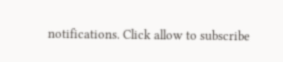notifications. Click allow to subscribe